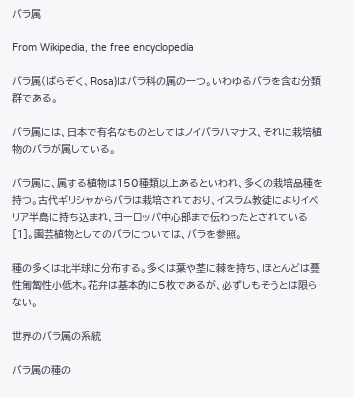バラ属

From Wikipedia, the free encyclopedia

バラ属(ばらぞく、Rosa)はバラ科の属の一つ。いわゆるバラを含む分類群である。

バラ属には、日本で有名なものとしてはノイバラハマナス、それに栽培植物のバラが属している。

バラ属に、属する植物は150種類以上あるといわれ、多くの栽培品種を持つ。古代ギリシャからバラは栽培されており、イスラム教徒によりイベリア半島に持ち込まれ、ヨーロッパ中心部まで伝わったとされている[1]。園芸植物としてのバラについては、バラを参照。

種の多くは北半球に分布する。多くは葉や茎に棘を持ち、ほとんどは蔓性匍匐性小低木。花弁は基本的に5枚であるが、必ずしもそうとは限らない。

世界のバラ属の系統

バラ属の種の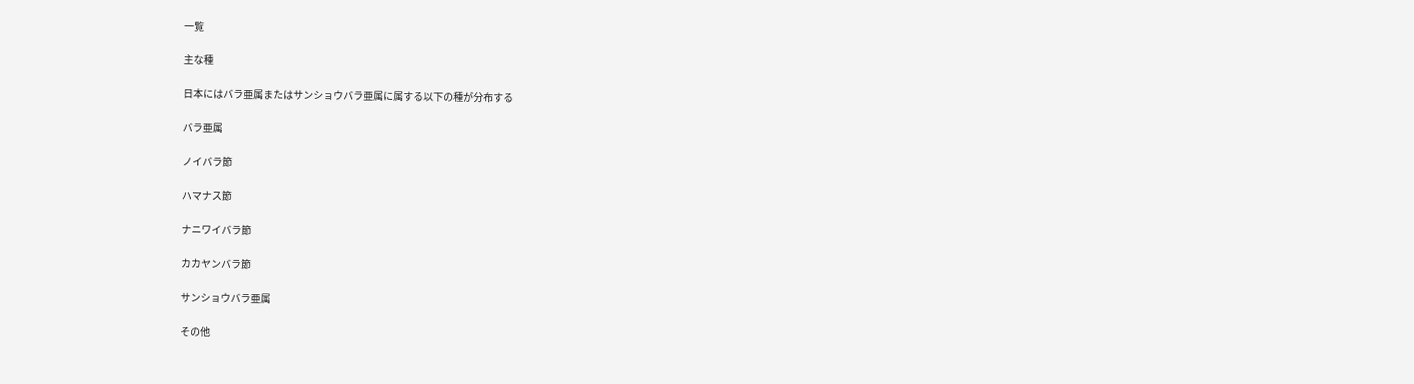一覧

主な種

日本にはバラ亜属またはサンショウバラ亜属に属する以下の種が分布する

バラ亜属

ノイバラ節

ハマナス節

ナニワイバラ節

カカヤンバラ節

サンショウバラ亜属

その他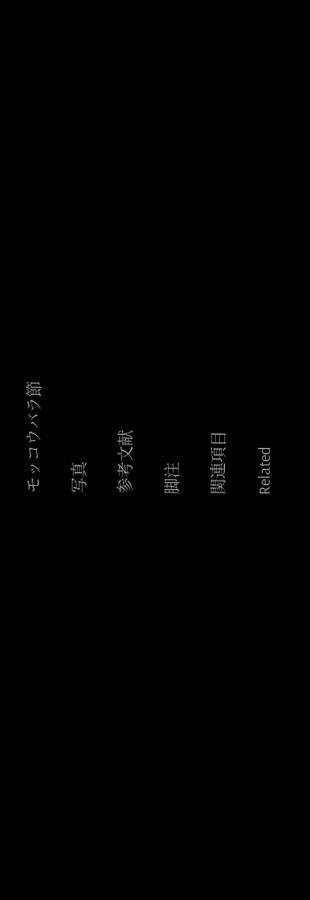モッコウバラ節

写真

参考文献

脚注

関連項目

Related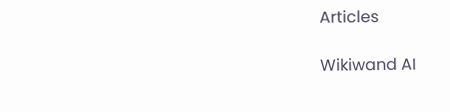Articles

Wikiwand AI